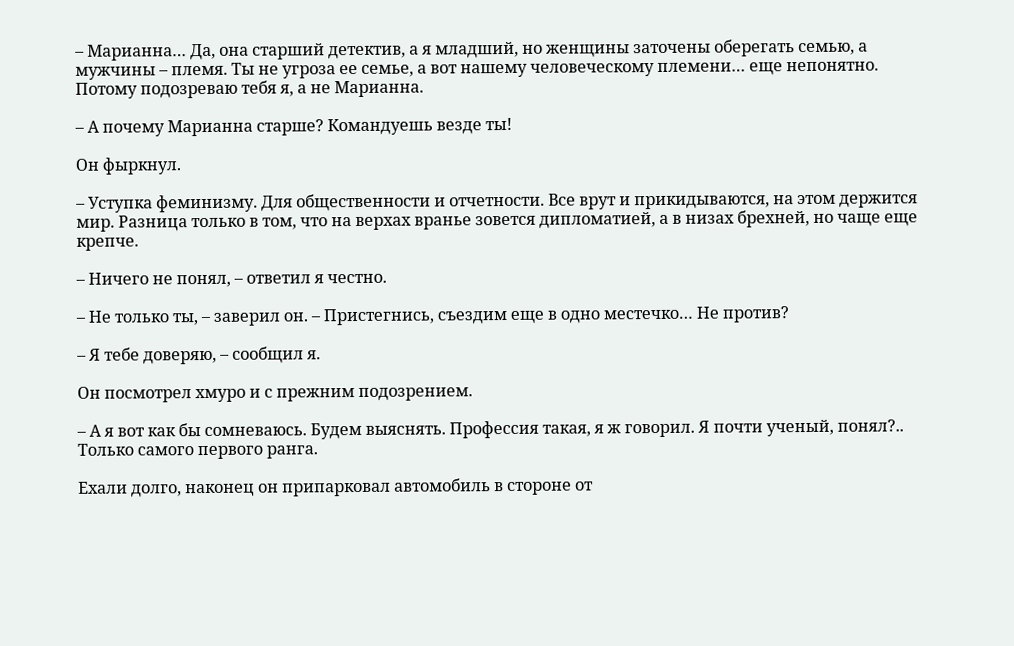– Марианна… Да, она старший детектив, а я младший, но женщины заточены оберегать семью, а мужчины – племя. Ты не угроза ее семье, а вот нашему человеческому племени… еще непонятно. Потому подозреваю тебя я, а не Марианна.

– А почему Марианна старше? Командуешь везде ты!

Он фыркнул.

– Уступка феминизму. Для общественности и отчетности. Все врут и прикидываются, на этом держится мир. Разница только в том, что на верхах вранье зовется дипломатией, а в низах брехней, но чаще еще крепче.

– Ничего не понял, – ответил я честно.

– Не только ты, – заверил он. – Пристегнись, съездим еще в одно местечко… Не против?

– Я тебе доверяю, – сообщил я.

Он посмотрел хмуро и с прежним подозрением.

– А я вот как бы сомневаюсь. Будем выяснять. Профессия такая, я ж говорил. Я почти ученый, понял?.. Только самого первого ранга.

Ехали долго, наконец он припарковал автомобиль в стороне от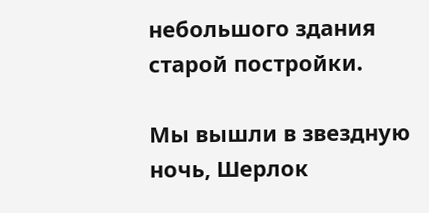небольшого здания старой постройки.

Мы вышли в звездную ночь, Шерлок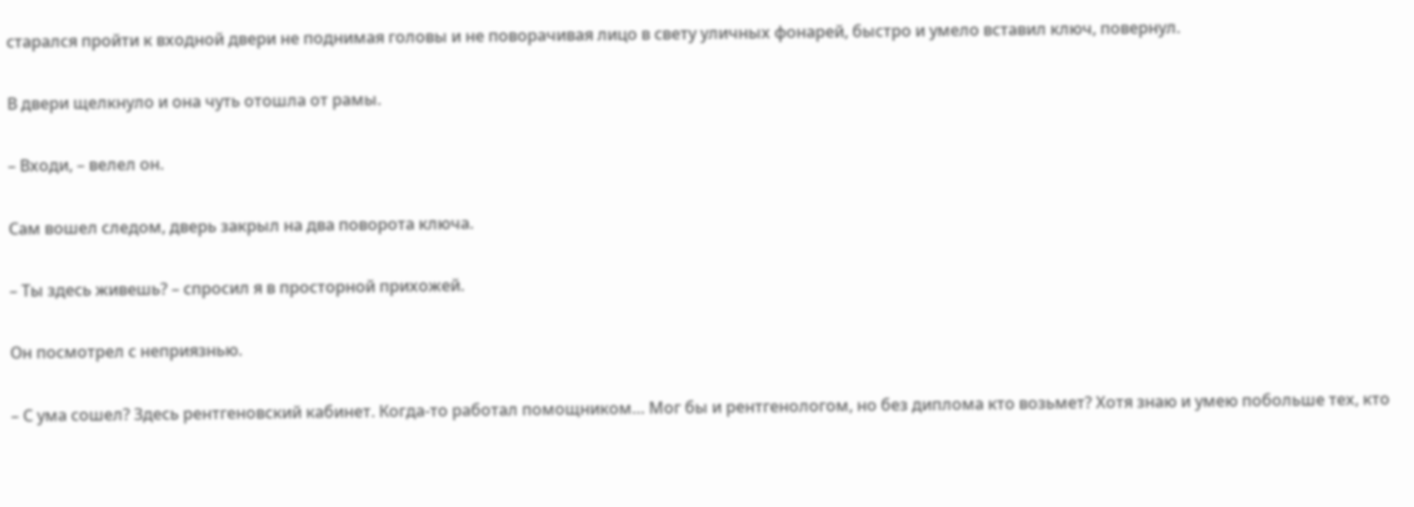старался пройти к входной двери не поднимая головы и не поворачивая лицо в свету уличных фонарей, быстро и умело вставил ключ, повернул.

В двери щелкнуло и она чуть отошла от рамы.

– Входи, – велел он.

Сам вошел следом, дверь закрыл на два поворота ключа.

– Ты здесь живешь? – спросил я в просторной прихожей.

Он посмотрел с неприязнью.

– С ума сошел? Здесь рентгеновский кабинет. Когда-то работал помощником… Мог бы и рентгенологом, но без диплома кто возьмет? Хотя знаю и умею побольше тех, кто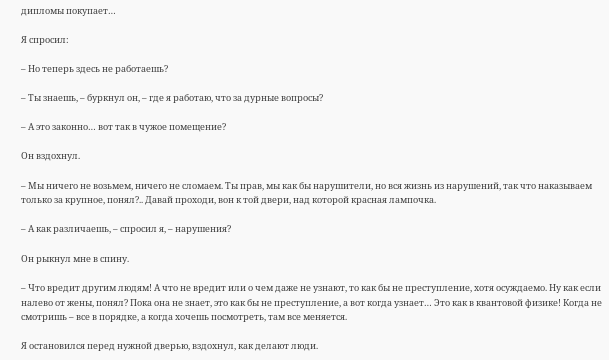дипломы покупает…

Я спросил:

– Но теперь здесь не работаешь?

– Ты знаешь, – буркнул он, – где я работаю, что за дурные вопросы?

– А это законно… вот так в чужое помещение?

Он вздохнул.

– Мы ничего не возьмем, ничего не сломаем. Ты прав, мы как бы нарушители, но вся жизнь из нарушений, так что наказываем только за крупное, понял?.. Давай проходи, вон к той двери, над которой красная лампочка.

– А как различаешь, – спросил я, – нарушения?

Он рыкнул мне в спину.

– Что вредит другим людям! А что не вредит или о чем даже не узнают, то как бы не преступление, хотя осуждаемо. Ну как если налево от жены, понял? Пока она не знает, это как бы не преступление, а вот когда узнает… Это как в квантовой физике! Когда не смотришь – все в порядке, а когда хочешь посмотреть, там все меняется.

Я остановился перед нужной дверью, вздохнул, как делают люди.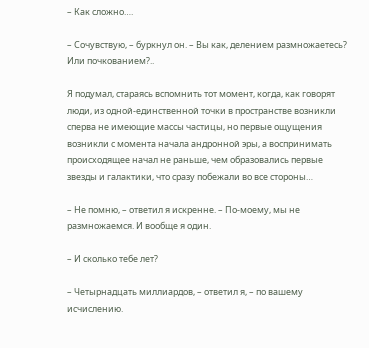– Как сложно….

– Сочувствую, – буркнул он. – Вы как, делением размножаетесь? Или почкованием?..

Я подумал, стараясь вспомнить тот момент, когда, как говорят люди, из одной-единственной точки в пространстве возникли сперва не имеющие массы частицы, но первые ощущения возникли с момента начала андронной эры, а воспринимать происходящее начал не раньше, чем образовались первые звезды и галактики, что сразу побежали во все стороны…

– Не помню, – ответил я искренне. – По-моему, мы не размножаемся. И вообще я один.

– И сколько тебе лет?

– Четырнадцать миллиардов, – ответил я, – по вашему исчислению.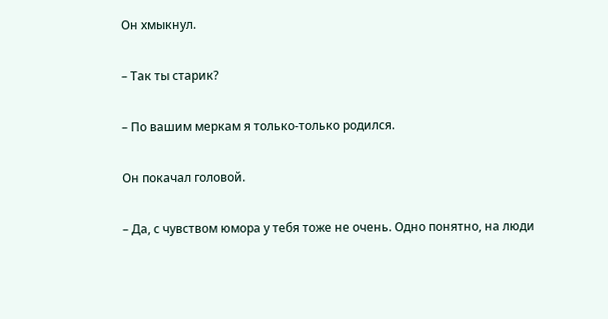Он хмыкнул.

– Так ты старик?

– По вашим меркам я только-только родился.

Он покачал головой.

– Да, с чувством юмора у тебя тоже не очень. Одно понятно, на люди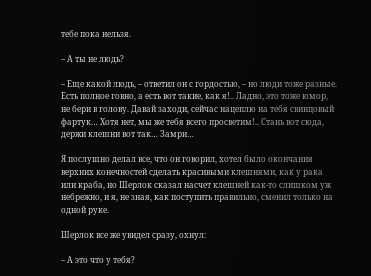тебе пока нельзя.

– А ты не людь?

– Еще какой людь, – ответил он с гордостью, – но люди тоже разные. Есть полное говно, а есть вот такие, как я!.. Ладно, это тоже юмор, не бери в голову. Давай заходи, сейчас нацеплю на тебя свинцовый фартук… Хотя нет, мы же тебя всего просветим!.. Стань вот сюда, держи клешни вот так… Замри…

Я послушно делал все, что он говорил, хотел было окончания верхних конечностей сделать красивыми клешнями, как у рака или краба, но Шерлок сказал насчет клешней как-то слишком уж небрежно, и я, не зная, как поступить правильно, сменил только на одной руке.

Шерлок все же увидел сразу, охнул:

– А это что у тебя?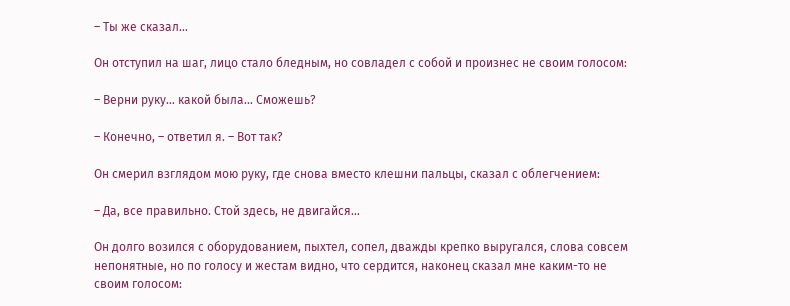– Ты же сказал…

Он отступил на шаг, лицо стало бледным, но совладел с собой и произнес не своим голосом:

– Верни руку… какой была… Сможешь?

– Конечно, – ответил я. – Вот так?

Он смерил взглядом мою руку, где снова вместо клешни пальцы, сказал с облегчением:

– Да, все правильно. Стой здесь, не двигайся…

Он долго возился с оборудованием, пыхтел, сопел, дважды крепко выругался, слова совсем непонятные, но по голосу и жестам видно, что сердится, наконец сказал мне каким-то не своим голосом: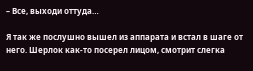– Все, выходи оттуда…

Я так же послушно вышел из аппарата и встал в шаге от него. Шерлок как-то посерел лицом, смотрит слегка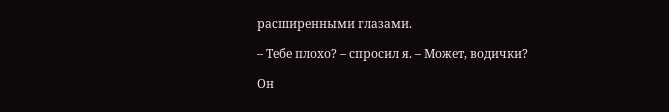расширенными глазами.

– Тебе плохо? – спросил я. – Может, водички?

Он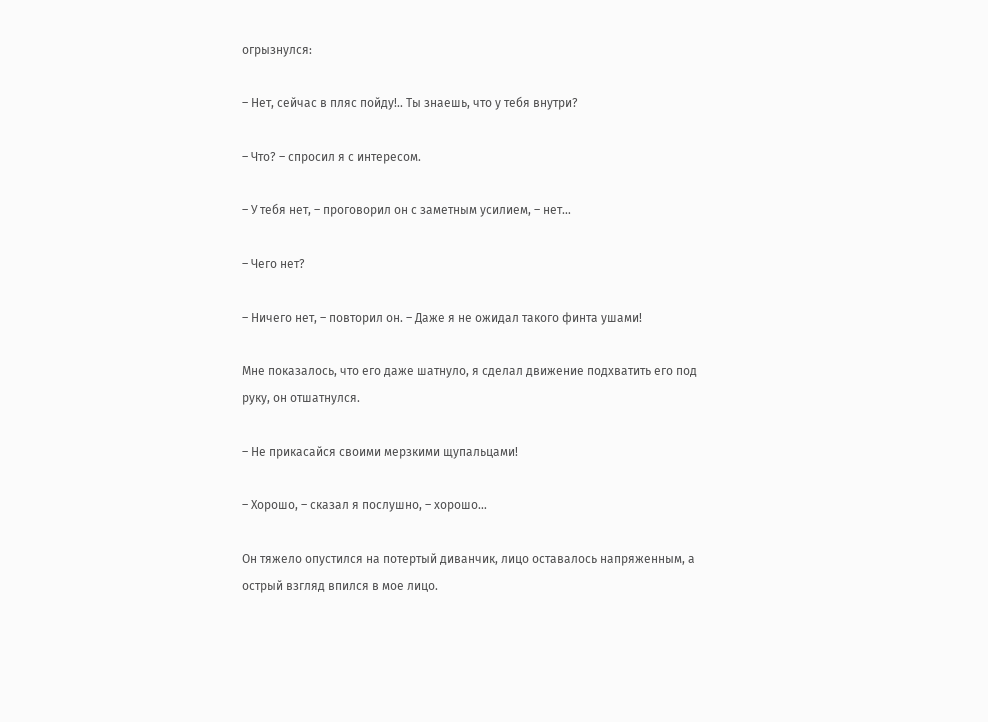огрызнулся:

– Нет, сейчас в пляс пойду!.. Ты знаешь, что у тебя внутри?

– Что? – спросил я с интересом.

– У тебя нет, – проговорил он с заметным усилием, – нет…

– Чего нет?

– Ничего нет, – повторил он. – Даже я не ожидал такого финта ушами!

Мне показалось, что его даже шатнуло, я сделал движение подхватить его под руку, он отшатнулся.

– Не прикасайся своими мерзкими щупальцами!

– Хорошо, – сказал я послушно, – хорошо…

Он тяжело опустился на потертый диванчик, лицо оставалось напряженным, а острый взгляд впился в мое лицо.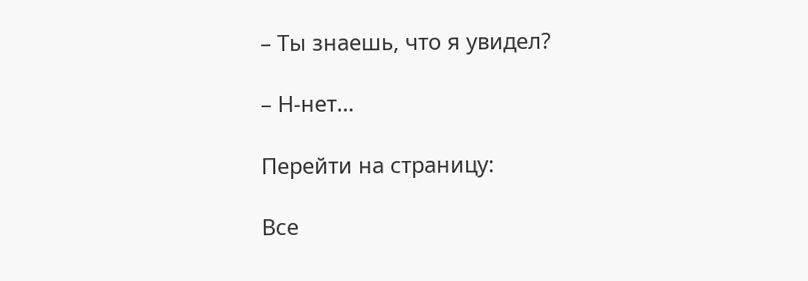– Ты знаешь, что я увидел?

– Н-нет…

Перейти на страницу:

Все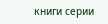книги серии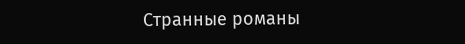Странные романы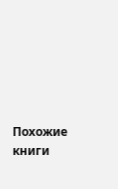Похожие книги